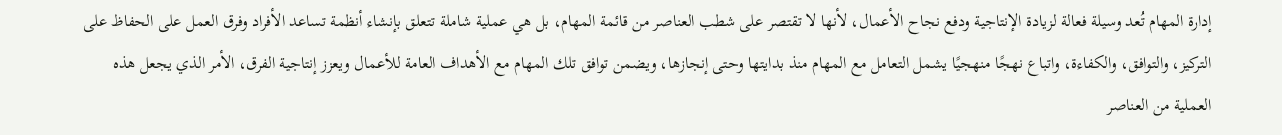إدارة المهام تُعد وسيلة فعالة لزيادة الإنتاجية ودفع نجاح الأعمال، لأنها لا تقتصر على شطب العناصر من قائمة المهام، بل هي عملية شاملة تتعلق بإنشاء أنظمة تساعد الأفراد وفرق العمل على الحفاظ على التركيز، والتوافق، والكفاءة، واتباع نهجًا منهجيًا يشمل التعامل مع المهام منذ بدايتها وحتى إنجازها، ويضمن توافق تلك المهام مع الأهداف العامة للأعمال ويعزز إنتاجية الفرق، الأمر الذي يجعل هذه العملية من العناصر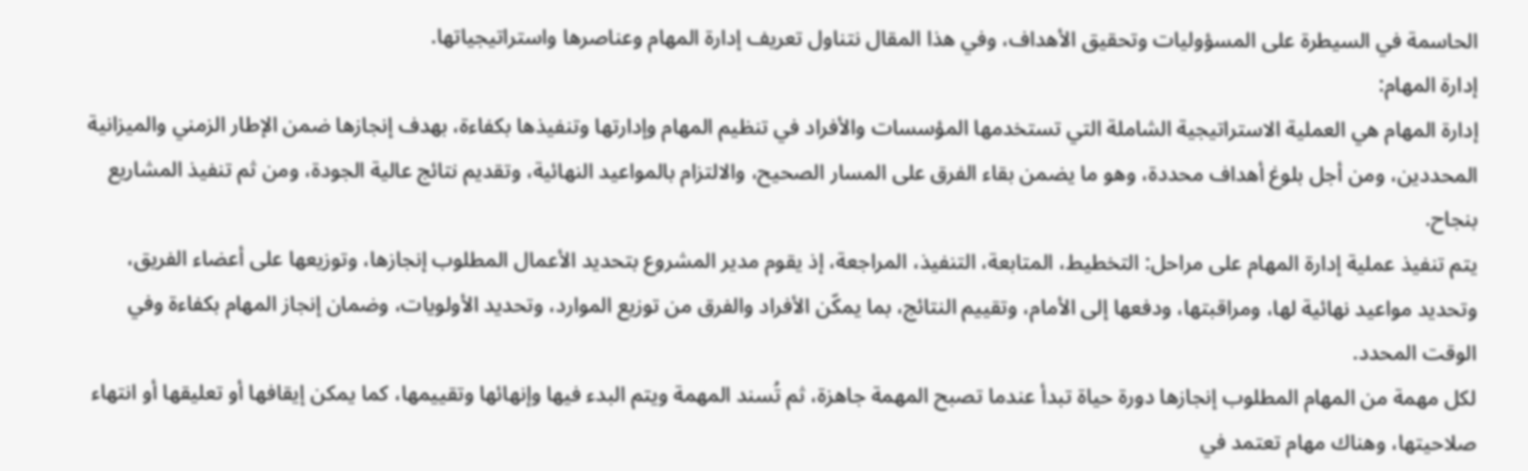الحاسمة في السيطرة على المسؤوليات وتحقيق الأهداف، وفي هذا المقال نتناول تعريف إدارة المهام وعناصرها واستراتيجياتها.
إدارة المهام:
إدارة المهام هي العملية الاستراتيجية الشاملة التي تستخدمها المؤسسات والأفراد في تنظيم المهام وإدارتها وتنفيذها بكفاءة، بهدف إنجازها ضمن الإطار الزمني والميزانية المحددين، ومن أجل بلوغ أهداف محددة، وهو ما يضمن بقاء الفرق على المسار الصحيح، والالتزام بالمواعيد النهائية، وتقديم نتائج عالية الجودة، ومن ثم تنفيذ المشاريع بنجاح.
يتم تنفيذ عملية إدارة المهام على مراحل: التخطيط، المتابعة، التنفيذ، المراجعة، إذ يقوم مدير المشروع بتحديد الأعمال المطلوب إنجازها، وتوزيعها على أعضاء الفريق، وتحديد مواعيد نهائية لها، ومراقبتها، ودفعها إلى الأمام، وتقييم النتائج، بما يمكّن الأفراد والفرق من توزيع الموارد، وتحديد الأولويات، وضمان إنجاز المهام بكفاءة وفي الوقت المحدد.
لكل مهمة من المهام المطلوب إنجازها دورة حياة تبدأ عندما تصبح المهمة جاهزة، ثم تُسند المهمة ويتم البدء فيها وإنهائها وتقييمها، كما يمكن إيقافها أو تعليقها أو انتهاء صلاحيتها، وهناك مهام تعتمد في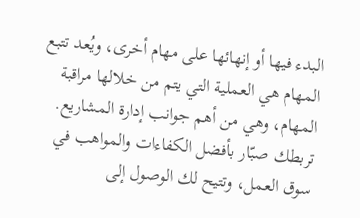البدء فيها أو إنهائها على مهام أخرى، ويُعد تتبع المهام هي العملية التي يتم من خلالها مراقبة المهام، وهي من أهم جوانب إدارة المشاريع.
تربطك صبّار بأفضل الكفاءات والمواهب في سوق العمل، وتتيح لك الوصول إلى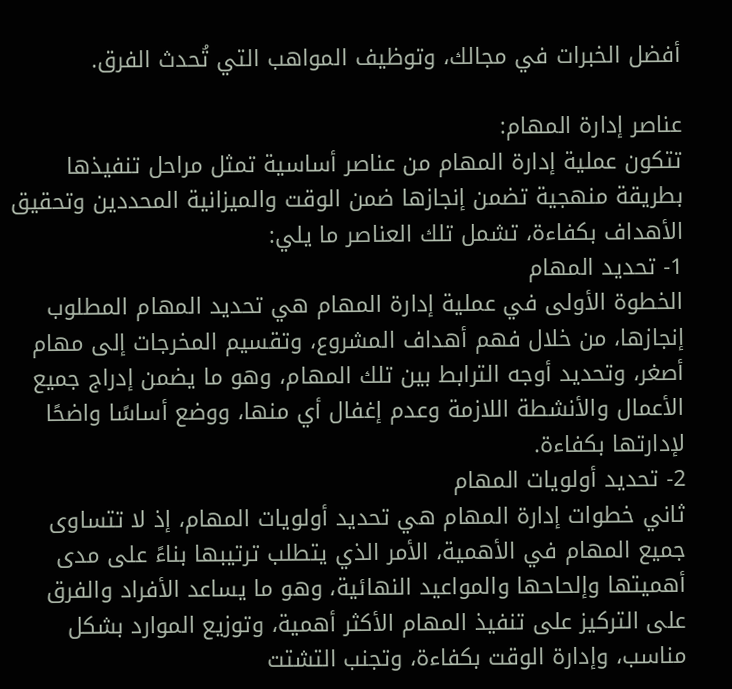أفضل الخبرات في مجالك، وتوظيف المواهب التي تُحدث الفرق.

عناصر إدارة المهام:
تتكون عملية إدارة المهام من عناصر أساسية تمثل مراحل تنفيذها بطريقة منهجية تضمن إنجازها ضمن الوقت والميزانية المحددين وتحقيق الأهداف بكفاءة، تشمل تلك العناصر ما يلي:
1- تحديد المهام
الخطوة الأولى في عملية إدارة المهام هي تحديد المهام المطلوب إنجازها، من خلال فهم أهداف المشروع، وتقسيم المخرجات إلى مهام أصغر، وتحديد أوجه الترابط بين تلك المهام، وهو ما يضمن إدراج جميع الأعمال والأنشطة اللازمة وعدم إغفال أي منها، ووضع أساسًا واضحًا لإدارتها بكفاءة.
2- تحديد أولويات المهام
ثاني خطوات إدارة المهام هي تحديد أولويات المهام، إذ لا تتساوى جميع المهام في الأهمية، الأمر الذي يتطلب ترتيبها بناءً على مدى أهميتها وإلحاحها والمواعيد النهائية، وهو ما يساعد الأفراد والفرق على التركيز على تنفيذ المهام الأكثر أهمية، وتوزيع الموارد بشكل مناسب، وإدارة الوقت بكفاءة، وتجنب التشتت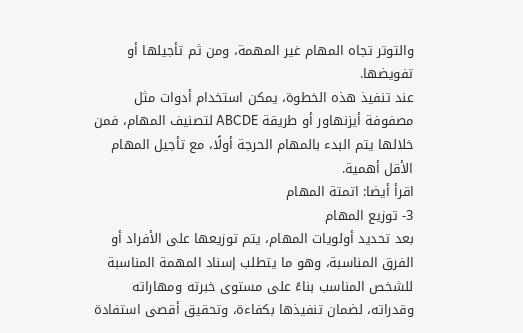والتوتر تجاه المهام غير المهمة، ومن ثم تأجيلها أو تفويضها.
عند تنفيذ هذه الخطوة، يمكن استخدام أدوات مثل مصفوفة أيزنهاور أو طريقة ABCDE لتصنيف المهام، فمن خلالها يتم البدء بالمهام الحرجة أولًا، مع تأجيل المهام الأقل أهمية.
اقرأ أيضا: اتمتة المهام
3- توزيع المهام
بعد تحديد أولويات المهام، يتم توزيعها على الأفراد أو الفرق المناسبة، وهو ما يتطلب إسناد المهمة المناسبة للشخص المناسب بناءً على مستوى خبرته ومهاراته وقدراته، لضمان تنفيذها بكفاءة، وتحقيق أقصى استفادة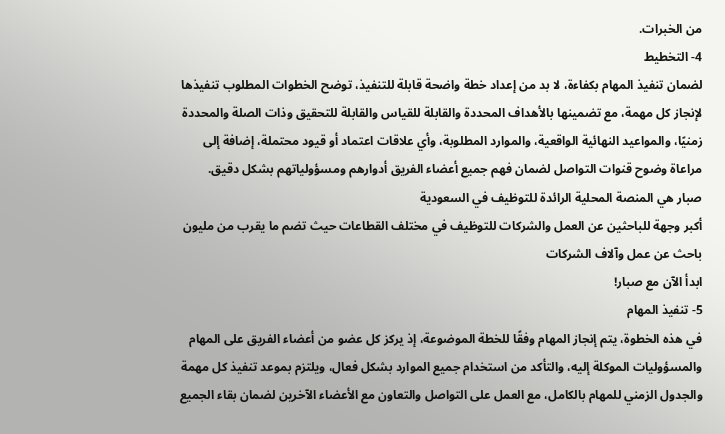من الخبرات.
4- التخطيط
لضمان تنفيذ المهام بكفاءة، لا بد من إعداد خطة واضحة قابلة للتنفيذ، توضح الخطوات المطلوب تنفيذها لإنجاز كل مهمة، مع تضمينها بالأهداف المحددة والقابلة للقياس والقابلة للتحقيق وذات الصلة والمحددة زمنيًا، والمواعيد النهائية الواقعية، والموارد المطلوبة، وأي علاقات اعتماد أو قيود محتملة، إضافة إلى مراعاة وضوح قنوات التواصل لضمان فهم جميع أعضاء الفريق أدوارهم ومسؤولياتهم بشكل دقيق.
صبار هي المنصة المحلية الرائدة للتوظيف في السعودية
أكبر وجهة للباحثين عن العمل والشركات للتوظيف في مختلف القطاعات حيث تضم ما يقرب من مليون باحث عن عمل وآلاف الشركات
ابدأ الآن مع صبار!
5- تنفيذ المهام
في هذه الخطوة، يتم إنجاز المهام وفقًا للخطة الموضوعة، إذ يركز كل عضو من أعضاء الفريق على المهام والمسؤوليات الموكلة إليه، والتأكد من استخدام جميع الموارد بشكل فعال، ويلتزم بموعد تنفيذ كل مهمة والجدول الزمني للمهام بالكامل، مع العمل على التواصل والتعاون مع الأعضاء الآخرين لضمان بقاء الجميع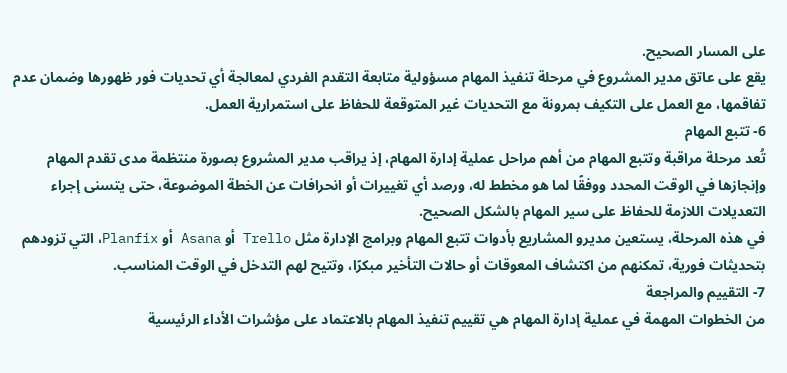على المسار الصحيح.
يقع على عاتق مدير المشروع في مرحلة تنفيذ المهام مسؤولية متابعة التقدم الفردي لمعالجة أي تحديات فور ظهورها وضمان عدم تفاقمها، مع العمل على التكيف بمرونة مع التحديات غير المتوقعة للحفاظ على استمرارية العمل.
6- تتبع المهام
تُعد مرحلة مراقبة وتتبع المهام من أهم مراحل عملية إدارة المهام، إذ يراقب مدير المشروع بصورة منتظمة مدى تقدم المهام وإنجازها في الوقت المحدد ووفقًا لما هو مخطط له، ورصد أي تغييرات أو انحرافات عن الخطة الموضوعة، حتى يتسنى إجراء التعديلات اللازمة للحفاظ على سير المهام بالشكل الصحيح.
في هذه المرحلة، يستعين مديرو المشاريع بأدوات تتبع المهام وبرامج الإدارة مثل Trello أو Asana أو Planfix، التي تزودهم بتحديثات فورية، تمكنهم من اكتشاف المعوقات أو حالات التأخير مبكرًا، وتتيح لهم التدخل في الوقت المناسب.
7- التقييم والمراجعة
من الخطوات المهمة في عملية إدارة المهام هي تقييم تنفيذ المهام بالاعتماد على مؤشرات الأداء الرئيسية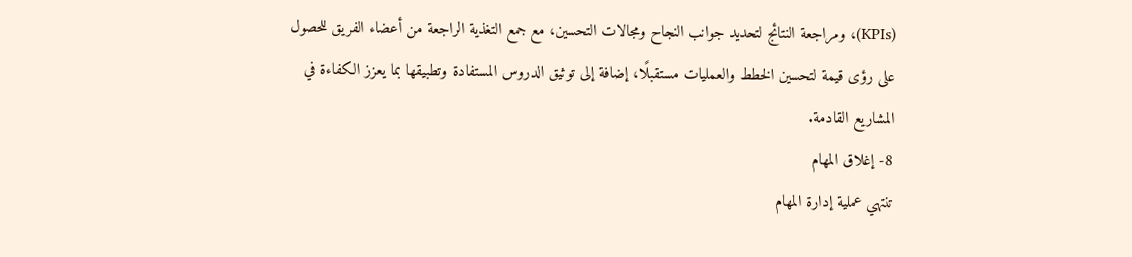(KPIs)، ومراجعة النتائج لتحديد جوانب النجاح ومجالات التحسين، مع جمع التغذية الراجعة من أعضاء الفريق للحصول على رؤى قيمة لتحسين الخطط والعمليات مستقبلًا، إضافة إلى توثيق الدروس المستفادة وتطبيقها بما يعزز الكفاءة في المشاريع القادمة.
8- إغلاق المهام
تنتهي عملية إدارة المهام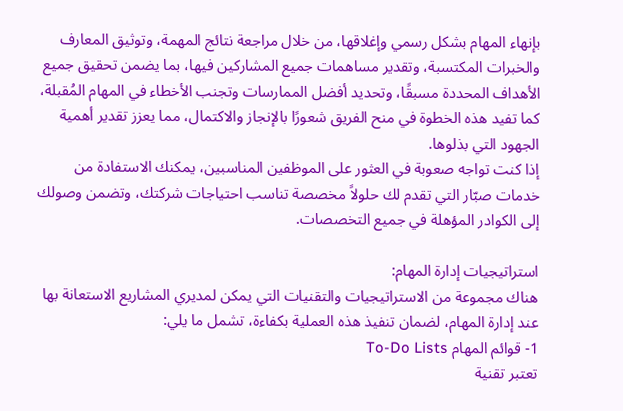بإنهاء المهام بشكل رسمي وإغلاقها، من خلال مراجعة نتائج المهمة، وتوثيق المعارف والخبرات المكتسبة، وتقدير مساهمات جميع المشاركين فيها، بما يضمن تحقيق جميع الأهداف المحددة مسبقًا، وتحديد أفضل الممارسات وتجنب الأخطاء في المهام المُقبلة، كما تفيد هذه الخطوة في منح الفريق شعورًا بالإنجاز والاكتمال، مما يعزز تقدير أهمية الجهود التي بذلوها.
إذا كنت تواجه صعوبة في العثور على الموظفين المناسبين، يمكنك الاستفادة من خدمات صبّار التي تقدم لك حلولاً مخصصة تناسب احتياجات شركتك، وتضمن وصولك إلى الكوادر المؤهلة في جميع التخصصات.

استراتيجيات إدارة المهام:
هناك مجموعة من الاستراتيجيات والتقنيات التي يمكن لمديري المشاريع الاستعانة بها عند إدارة المهام، لضمان تنفيذ هذه العملية بكفاءة، تشمل ما يلي:
1- قوائم المهام To-Do Lists
تعتبر تقنية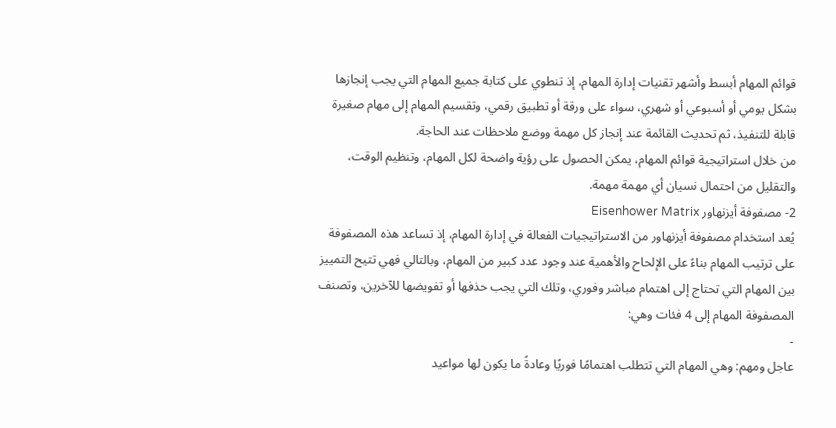قوائم المهام أبسط وأشهر تقنيات إدارة المهام، إذ تنطوي على كتابة جميع المهام التي يجب إنجازها بشكل يومي أو أسبوعي أو شهري، سواء على ورقة أو تطبيق رقمي، وتقسيم المهام إلى مهام صغيرة قابلة للتنفيذ، ثم تحديث القائمة عند إنجاز كل مهمة ووضع ملاحظات عند الحاجة.
من خلال استراتيجية قوائم المهام، يمكن الحصول على رؤية واضحة لكل المهام، وتنظيم الوقت، والتقليل من احتمال نسيان أي مهمة مهمة.
2- مصفوفة أيزنهاور Eisenhower Matrix
يُعد استخدام مصفوفة أيزنهاور من الاستراتيجيات الفعالة في إدارة المهام، إذ تساعد هذه المصفوفة على ترتيب المهام بناءً على الإلحاح والأهمية عند وجود عدد كبير من المهام، وبالتالي فهي تتيح التمييز بين المهام التي تحتاج إلى اهتمام مباشر وفوري، وتلك التي يجب حذفها أو تفويضها للآخرين، وتصنف المصفوفة المهام إلى 4 فئات وهي:
-
عاجل ومهم: وهي المهام التي تتطلب اهتمامًا فوريًا وعادةً ما يكون لها مواعيد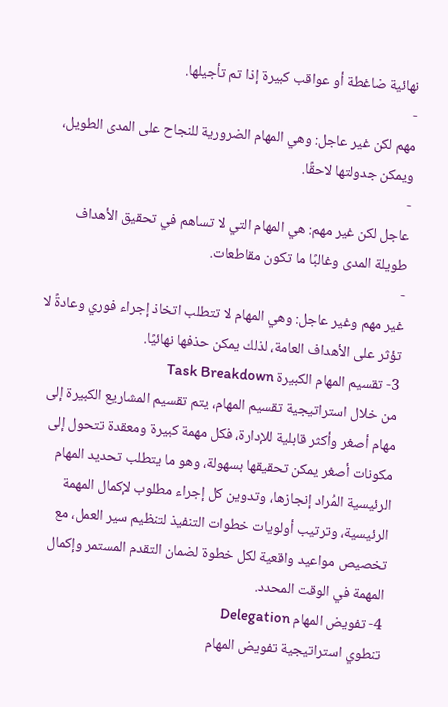نهائية ضاغطة أو عواقب كبيرة إذا تم تأجيلها.
-
مهم لكن غير عاجل: وهي المهام الضرورية للنجاح على المدى الطويل، ويمكن جدولتها لاحقًا.
-
عاجل لكن غير مهم: هي المهام التي لا تساهم في تحقيق الأهداف طويلة المدى وغالبًا ما تكون مقاطعات.
-
غير مهم وغير عاجل: وهي المهام لا تتطلب اتخاذ إجراء فوري وعادةً لا تؤثر على الأهداف العامة، لذلك يمكن حذفها نهائيًا.
3- تقسيم المهام الكبيرة Task Breakdown
من خلال استراتيجية تقسيم المهام، يتم تقسيم المشاريع الكبيرة إلى مهام أصغر وأكثر قابلية للإدارة، فكل مهمة كبيرة ومعقدة تتحول إلى مكونات أصغر يمكن تحقيقها بسهولة، وهو ما يتطلب تحديد المهام الرئيسية المُراد إنجازها، وتدوين كل إجراء مطلوب لإكمال المهمة الرئيسية، وترتيب أولويات خطوات التنفيذ لتنظيم سير العمل، مع تخصيص مواعيد واقعية لكل خطوة لضمان التقدم المستمر وإكمال المهمة في الوقت المحدد.
4- تفويض المهام Delegation
تنطوي استراتيجية تفويض المهام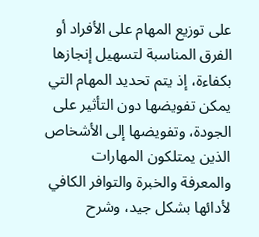على توزيع المهام على الأفراد أو الفرق المناسبة لتسهيل إنجازها بكفاءة، إذ يتم تحديد المهام التي يمكن تفويضها دون التأثير على الجودة، وتفويضها إلى الأشخاص الذين يمتلكون المهارات والمعرفة والخبرة والتوافر الكافي لأدائها بشكل جيد، وشرح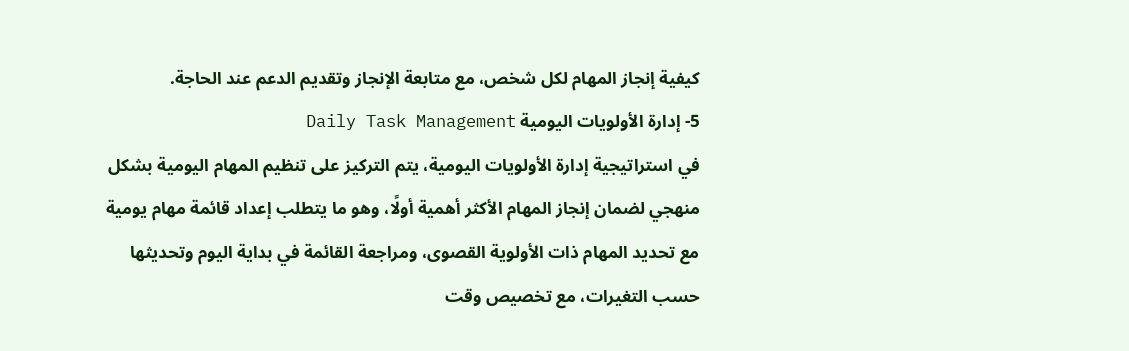كيفية إنجاز المهام لكل شخص، مع متابعة الإنجاز وتقديم الدعم عند الحاجة.
5- إدارة الأولويات اليومية Daily Task Management
في استراتيجية إدارة الأولويات اليومية، يتم التركيز على تنظيم المهام اليومية بشكل منهجي لضمان إنجاز المهام الأكثر أهمية أولًا، وهو ما يتطلب إعداد قائمة مهام يومية مع تحديد المهام ذات الأولوية القصوى، ومراجعة القائمة في بداية اليوم وتحديثها حسب التغيرات، مع تخصيص وقت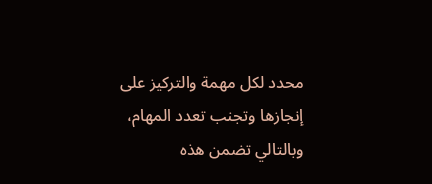محدد لكل مهمة والتركيز على إنجازها وتجنب تعدد المهام، وبالتالي تضمن هذه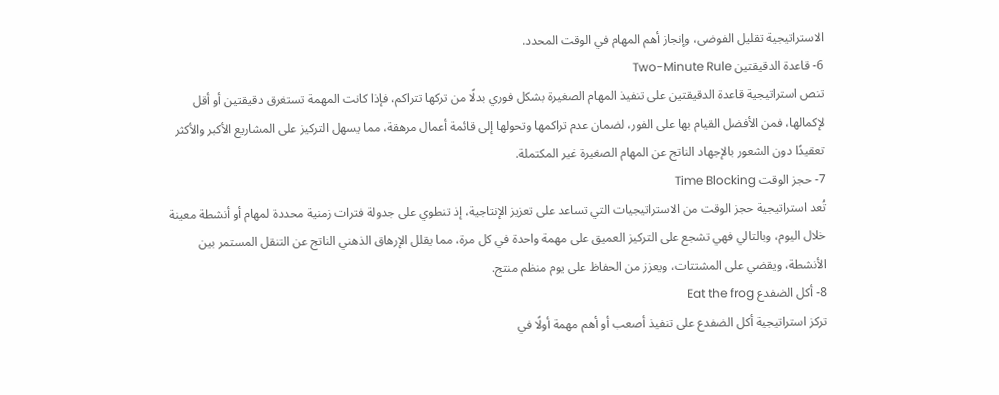الاستراتيجية تقليل الفوضى، وإنجاز أهم المهام في الوقت المحدد.
6- قاعدة الدقيقتين Two-Minute Rule
تنص استراتيجية قاعدة الدقيقتين على تنفيذ المهام الصغيرة بشكل فوري بدلًا من تركها تتراكم، فإذا كانت المهمة تستغرق دقيقتين أو أقل لإكمالها، فمن الأفضل القيام بها على الفور، لضمان عدم تراكمها وتحولها إلى قائمة أعمال مرهقة، مما يسهل التركيز على المشاريع الأكبر والأكثر تعقيدًا دون الشعور بالإجهاد الناتج عن المهام الصغيرة غير المكتملة.
7- حجز الوقت Time Blocking
تُعد استراتيجية حجز الوقت من الاستراتيجيات التي تساعد على تعزيز الإنتاجية، إذ تنطوي على جدولة فترات زمنية محددة لمهام أو أنشطة معينة خلال اليوم، وبالتالي فهي تشجع على التركيز العميق على مهمة واحدة في كل مرة، مما يقلل الإرهاق الذهني الناتج عن التنقل المستمر بين الأنشطة، ويقضي على المشتتات، ويعزز من الحفاظ على يوم منظم منتج.
8- أكل الضفدع Eat the frog
تركز استراتيجية أكل الضفدع على تنفيذ أصعب أو أهم مهمة أولًا في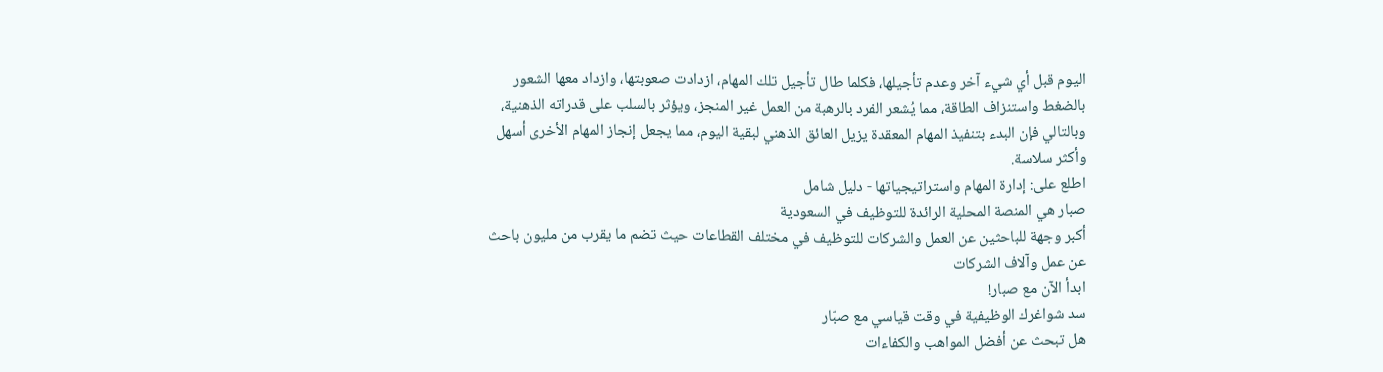اليوم قبل أي شيء آخر وعدم تأجيلها، فكلما طال تأجيل تلك المهام، ازدادت صعوبتها، وازداد معها الشعور بالضغط واستنزاف الطاقة، مما يُشعر الفرد بالرهبة من العمل غير المنجز، ويؤثر بالسلب على قدراته الذهنية، وبالتالي فإن البدء بتنفيذ المهام المعقدة يزيل العائق الذهني لبقية اليوم، مما يجعل إنجاز المهام الأخرى أسهل وأكثر سلاسة.
اطلع على: إدارة المهام واستراتيجياتها - دليل شامل
صبار هي المنصة المحلية الرائدة للتوظيف في السعودية
أكبر وجهة للباحثين عن العمل والشركات للتوظيف في مختلف القطاعات حيث تضم ما يقرب من مليون باحث عن عمل وآلاف الشركات
ابدأ الآن مع صبار!
سد شواغرك الوظيفية في وقت قياسي مع صبّار
هل تبحث عن أفضل المواهب والكفاءات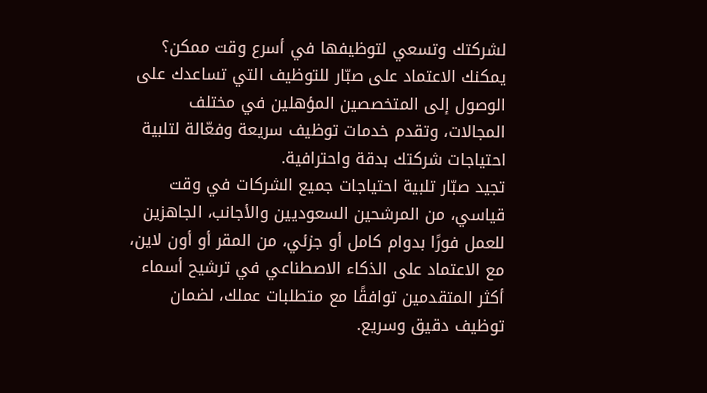لشركتك وتسعي لتوظيفها في أسرع وقت ممكن؟ يمكنك الاعتماد على صبّار للتوظيف التي تساعدك على الوصول إلى المتخصصين المؤهلين في مختلف المجالات، وتقدم خدمات توظيف سريعة وفعّالة لتلبية احتياجات شركتك بدقة واحترافية.
تجيد صبّار تلبية احتياجات جميع الشركات في وقت قياسي، من المرشحين السعوديين والأجانب، الجاهزين للعمل فورًا بدوام كامل أو جزئي، من المقر أو أون لاين، مع الاعتماد على الذكاء الاصطناعي في ترشيح أسماء أكثر المتقدمين توافقًا مع متطلبات عملك، لضمان توظيف دقيق وسريع.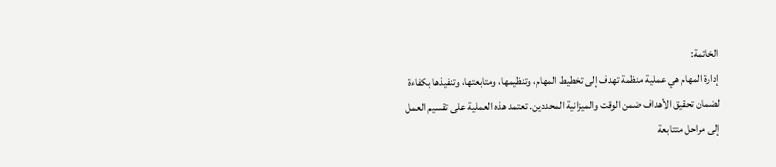الخاتمة:
إدارة المهام هي عملية منظمة تهدف إلى تخطيط المهام، وتنظيمها، ومتابعتها، وتنفيذها بكفاءة لضمان تحقيق الأهداف ضمن الوقت والميزانية المحددين. تعتمد هذه العملية على تقسيم العمل إلى مراحل متتابعة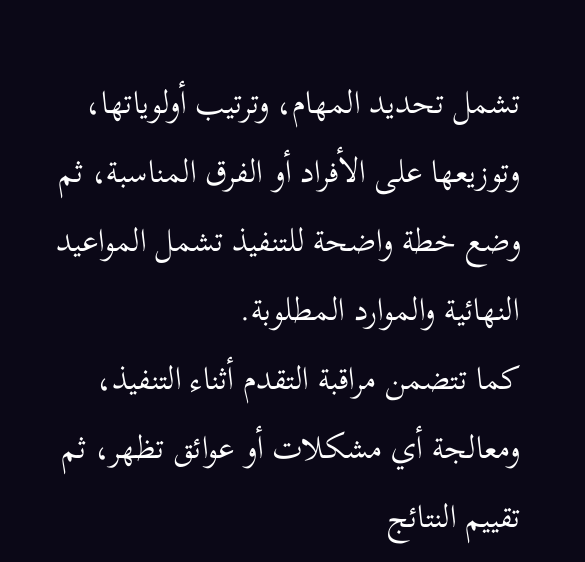تشمل تحديد المهام، وترتيب أولوياتها، وتوزيعها على الأفراد أو الفرق المناسبة، ثم وضع خطة واضحة للتنفيذ تشمل المواعيد النهائية والموارد المطلوبة.
كما تتضمن مراقبة التقدم أثناء التنفيذ، ومعالجة أي مشكلات أو عوائق تظهر، ثم تقييم النتائج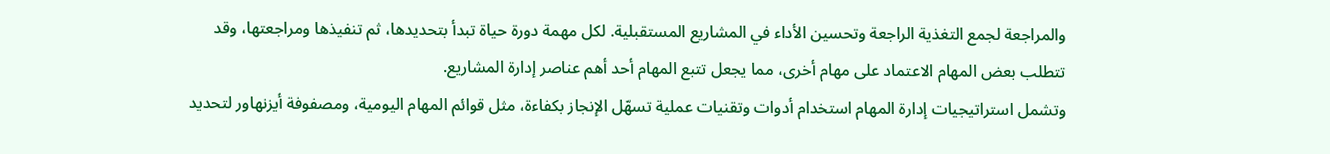والمراجعة لجمع التغذية الراجعة وتحسين الأداء في المشاريع المستقبلية. لكل مهمة دورة حياة تبدأ بتحديدها، ثم تنفيذها ومراجعتها، وقد تتطلب بعض المهام الاعتماد على مهام أخرى، مما يجعل تتبع المهام أحد أهم عناصر إدارة المشاريع.
وتشمل استراتيجيات إدارة المهام استخدام أدوات وتقنيات عملية تسهّل الإنجاز بكفاءة، مثل قوائم المهام اليومية، ومصفوفة أيزنهاور لتحديد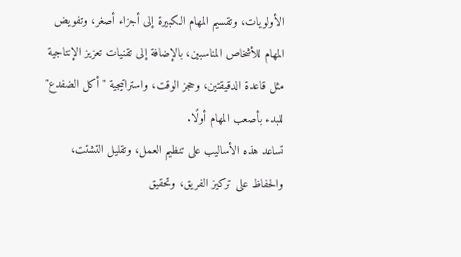الأولويات، وتقسيم المهام الكبيرة إلى أجزاء أصغر، وتفويض المهام للأشخاص المناسبين، بالإضافة إلى تقنيات تعزيز الإنتاجية مثل قاعدة الدقيقتين، وحجز الوقت، واستراتيجية "أكل الضفدع" للبدء بأصعب المهام أولًا.
تساعد هذه الأساليب على تنظيم العمل، وتقليل التشتت، والحفاظ على تركيز الفريق، وتحقيق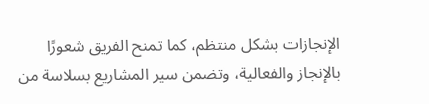الإنجازات بشكل منتظم، كما تمنح الفريق شعورًا بالإنجاز والفعالية، وتضمن سير المشاريع بسلاسة من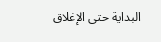البداية حتى الإغلاق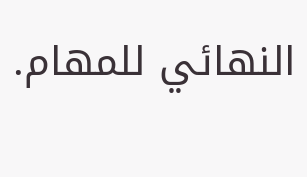النهائي للمهام.